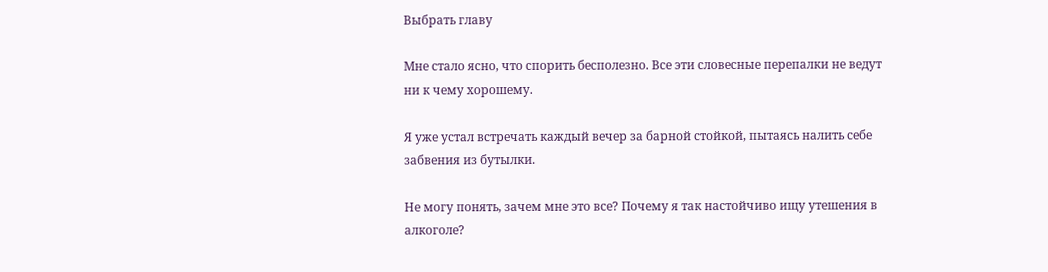Выбрать главу

Мне стало ясно, что спорить бесполезно. Все эти словесные перепалки не ведут ни к чему хорошему.

Я уже устал встречать каждый вечер за барной стойкой, пытаясь налить себе забвения из бутылки.

Не могу понять, зачем мне это все? Почему я так настойчиво ищу утешения в алкоголе?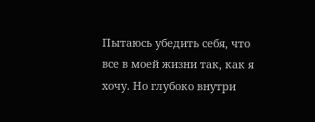Пытаюсь убедить себя, что все в моей жизни так, как я хочу. Но глубоко внутри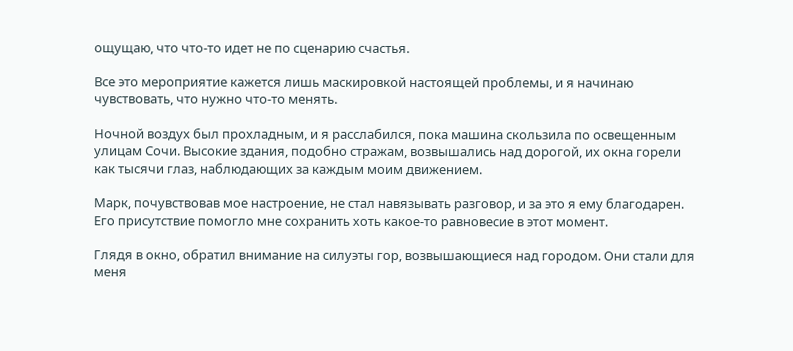ощущаю, что что-то идет не по сценарию счастья.

Все это мероприятие кажется лишь маскировкой настоящей проблемы, и я начинаю чувствовать, что нужно что-то менять.

Ночной воздух был прохладным, и я расслабился, пока машина скользила по освещенным улицам Сочи. Высокие здания, подобно стражам, возвышались над дорогой, их окна горели как тысячи глаз, наблюдающих за каждым моим движением.

Марк, почувствовав мое настроение, не стал навязывать разговор, и за это я ему благодарен. Его присутствие помогло мне сохранить хоть какое-то равновесие в этот момент.

Глядя в окно, обратил внимание на силуэты гор, возвышающиеся над городом. Они стали для меня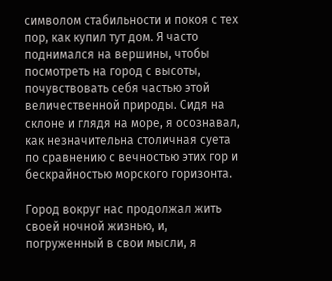символом стабильности и покоя с тех пор, как купил тут дом. Я часто поднимался на вершины, чтобы посмотреть на город с высоты, почувствовать себя частью этой величественной природы. Сидя на склоне и глядя на море, я осознавал, как незначительна столичная суета по сравнению с вечностью этих гор и бескрайностью морского горизонта.

Город вокруг нас продолжал жить своей ночной жизнью, и, погруженный в свои мысли, я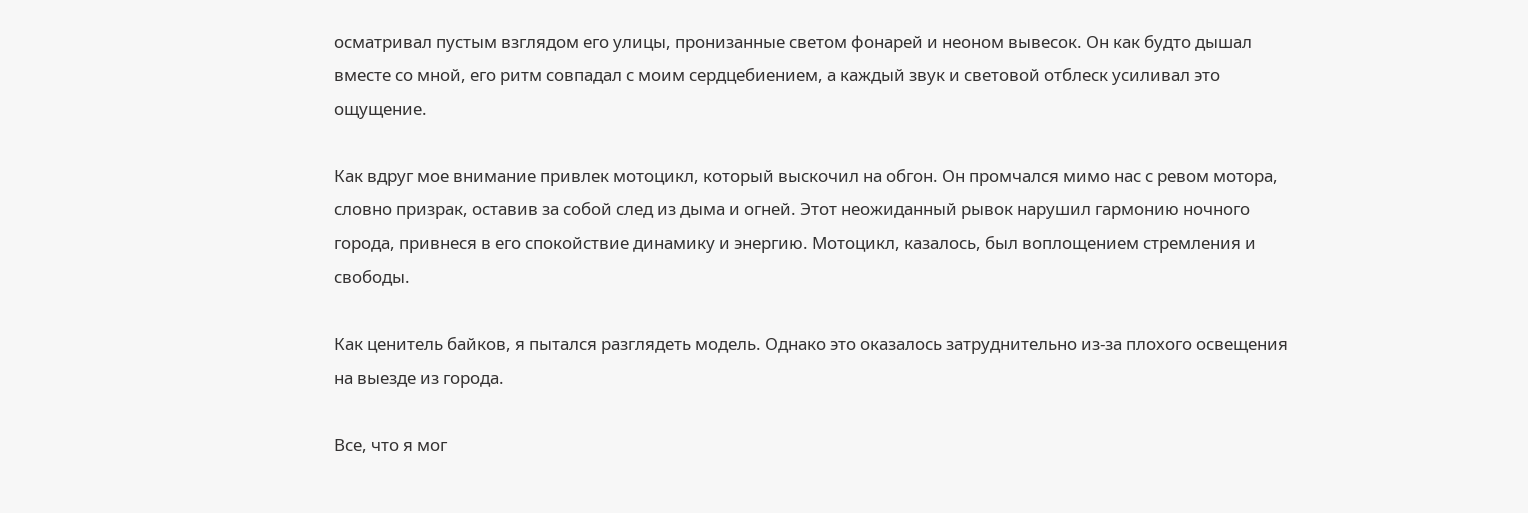осматривал пустым взглядом его улицы, пронизанные светом фонарей и неоном вывесок. Он как будто дышал вместе со мной, его ритм совпадал с моим сердцебиением, а каждый звук и световой отблеск усиливал это ощущение.

Как вдруг мое внимание привлек мотоцикл, который выскочил на обгон. Он промчался мимо нас с ревом мотора, словно призрак, оставив за собой след из дыма и огней. Этот неожиданный рывок нарушил гармонию ночного города, привнеся в его спокойствие динамику и энергию. Мотоцикл, казалось, был воплощением стремления и свободы.

Как ценитель байков, я пытался разглядеть модель. Однако это оказалось затруднительно из-за плохого освещения на выезде из города.

Все, что я мог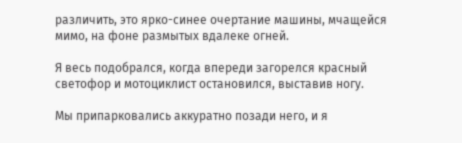различить, это ярко-синее очертание машины, мчащейся мимо, на фоне размытых вдалеке огней.

Я весь подобрался, когда впереди загорелся красный светофор и мотоциклист остановился, выставив ногу.

Мы припарковались аккуратно позади него, и я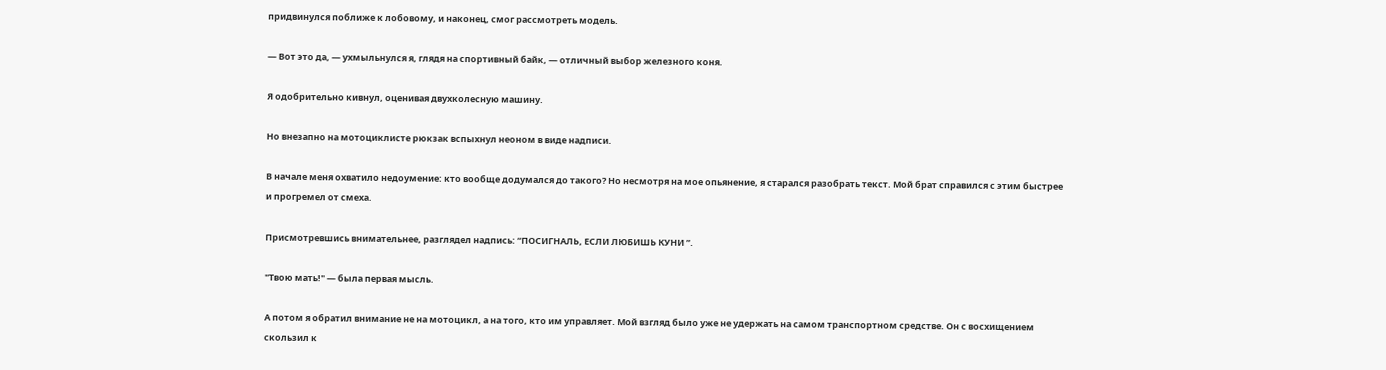придвинулся поближе к лобовому, и наконец, смог рассмотреть модель.

— Вот это да, — ухмыльнулся я, глядя на спортивный байк, — отличный выбор железного коня.

Я одобрительно кивнул, оценивая двухколесную машину.

Но внезапно на мотоциклисте рюкзак вспыхнул неоном в виде надписи.

В начале меня охватило недоумение: кто вообще додумался до такого? Но несмотря на мое опьянение, я старался разобрать текст. Мой брат справился с этим быстрее и прогремел от смеха.

Присмотревшись внимательнее, разглядел надпись: “ПОСИГНАЛЬ, ЕСЛИ ЛЮБИШЬ КУНИ ”.

"Твою мать!" — была первая мысль.

А потом я обратил внимание не на мотоцикл, а на того, кто им управляет. Мой взгляд было уже не удержать на самом транспортном средстве. Он с восхищением скользил к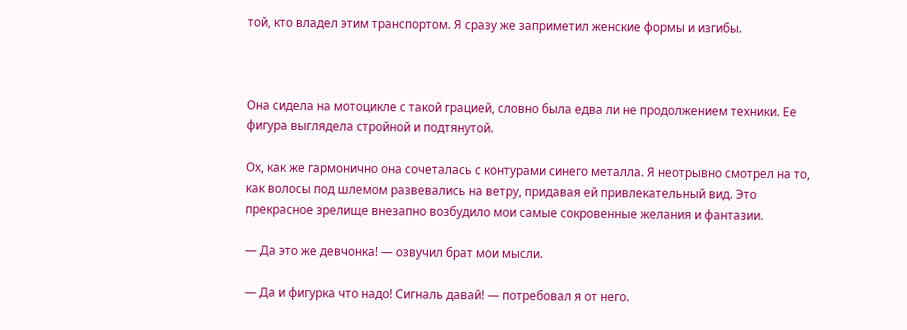той, кто владел этим транспортом. Я сразу же заприметил женские формы и изгибы.



Она сидела на мотоцикле с такой грацией, словно была едва ли не продолжением техники. Ее фигура выглядела стройной и подтянутой.

Ох, как же гармонично она сочеталась с контурами синего металла. Я неотрывно смотрел на то, как волосы под шлемом развевались на ветру, придавая ей привлекательный вид. Это прекрасное зрелище внезапно возбудило мои самые сокровенные желания и фантазии.

— Да это же девчонка! — озвучил брат мои мысли.

— Да и фигурка что надо! Сигналь давай! — потребовал я от него.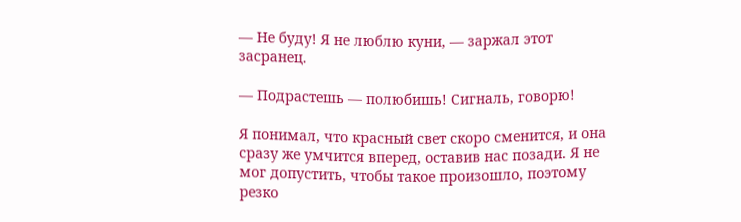— Не буду! Я не люблю куни, — заржал этот засранец.

— Подрастешь — полюбишь! Сигналь, говорю!

Я понимал, что красный свет скоро сменится, и она сразу же умчится вперед, оставив нас позади. Я не мог допустить, чтобы такое произошло, поэтому резко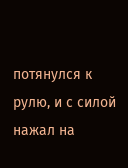потянулся к рулю, и с силой нажал на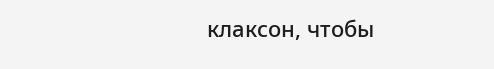клаксон, чтобы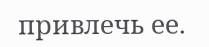привлечь ее.